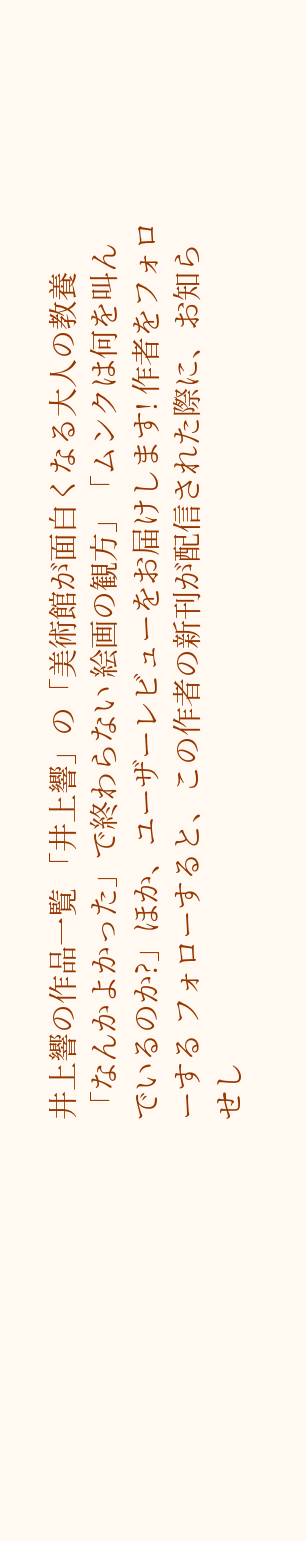井上響の作品一覧 「井上響」の「美術館が面白くなる大人の教養 「なんかよかった」で終わらない 絵画の観方」「ムンクは何を叫んでいるのか?」ほか、ユーザーレビューをお届けします! 作者をフォローする フォローすると、この作者の新刊が配信された際に、お知らせし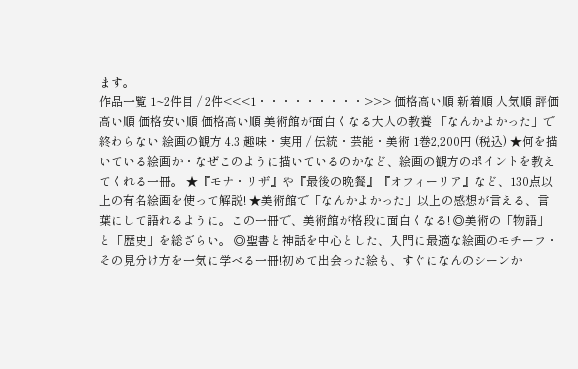ます。
作品一覧 1~2件目 / 2件<<<1・・・・・・・・・>>> 価格高い順 新着順 人気順 評価高い順 価格安い順 価格高い順 美術館が面白くなる大人の教養 「なんかよかった」で終わらない 絵画の観方 4.3 趣味・実用 / 伝統・芸能・美術 1巻2,200円 (税込) ★何を描いている絵画か・なぜこのように描いているのかなど、絵画の観方のポイントを教えてくれる一冊。 ★『モナ・リザ』や『最後の晩餐』『オフィーリア』など、130点以上の有名絵画を使って解説! ★美術館で「なんかよかった」以上の感想が言える、言葉にして語れるように。この一冊で、美術館が格段に面白くなる! ◎美術の「物語」と「歴史」を総ざらい。 ◎聖書と神話を中心とした、入門に最適な絵画のモチーフ・その見分け方を一気に学べる一冊!初めて出会った絵も、すぐになんのシーンか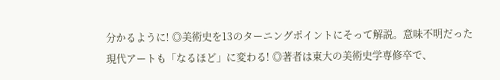分かるように! ◎美術史を13のターニングポイントにそって解説。意味不明だった現代アートも「なるほど」に変わる! ◎著者は東大の美術史学専修卒で、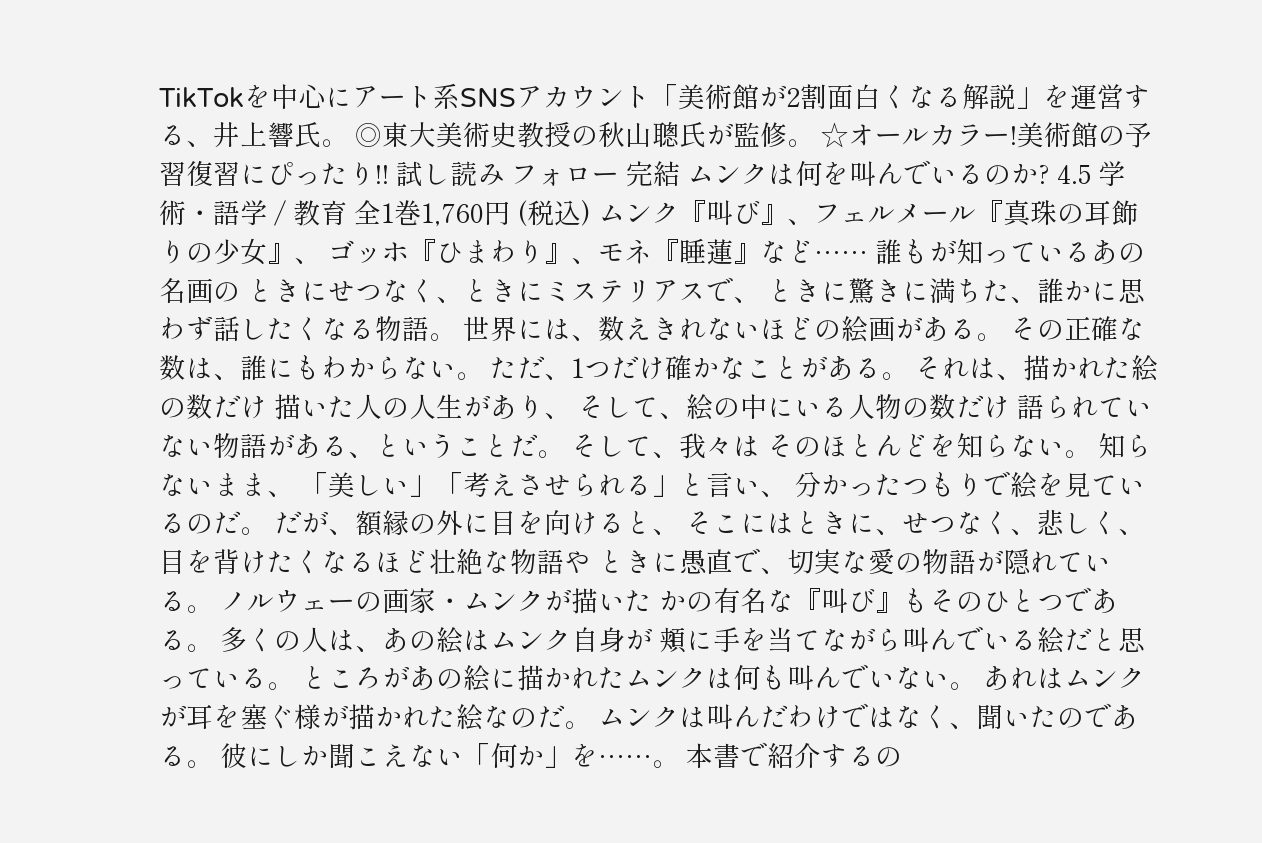TikTokを中心にアート系SNSアカウント「美術館が2割面白くなる解説」を運営する、井上響氏。 ◎東大美術史教授の秋山聰氏が監修。 ☆オールカラー!美術館の予習復習にぴったり!! 試し読み フォロー 完結 ムンクは何を叫んでいるのか? 4.5 学術・語学 / 教育 全1巻1,760円 (税込) ムンク『叫び』、フェルメール『真珠の耳飾りの少女』、 ゴッホ『ひまわり』、モネ『睡蓮』など…… 誰もが知っているあの名画の ときにせつなく、ときにミステリアスで、 ときに驚きに満ちた、誰かに思わず話したくなる物語。 世界には、数えきれないほどの絵画がある。 その正確な数は、誰にもわからない。 ただ、1つだけ確かなことがある。 それは、描かれた絵の数だけ 描いた人の人生があり、 そして、絵の中にいる人物の数だけ 語られていない物語がある、ということだ。 そして、我々は そのほとんどを知らない。 知らないまま、 「美しい」「考えさせられる」と言い、 分かったつもりで絵を見ているのだ。 だが、額縁の外に目を向けると、 そこにはときに、せつなく、悲しく、 目を背けたくなるほど壮絶な物語や ときに愚直で、切実な愛の物語が隠れている。 ノルウェーの画家・ムンクが描いた かの有名な『叫び』もそのひとつである。 多くの人は、あの絵はムンク自身が 頬に手を当てながら叫んでいる絵だと思っている。 ところがあの絵に描かれたムンクは何も叫んでいない。 あれはムンクが耳を塞ぐ様が描かれた絵なのだ。 ムンクは叫んだわけではなく、聞いたのである。 彼にしか聞こえない「何か」を……。 本書で紹介するの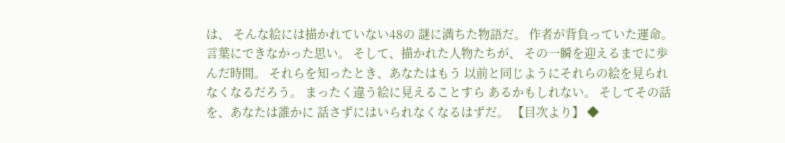は、 そんな絵には描かれていない48の 謎に満ちた物語だ。 作者が背負っていた運命。 言葉にできなかった思い。 そして、描かれた人物たちが、 その一瞬を迎えるまでに歩んだ時間。 それらを知ったとき、あなたはもう 以前と同じようにそれらの絵を見られなくなるだろう。 まったく違う絵に見えることすら あるかもしれない。 そしてその話を、あなたは誰かに 話さずにはいられなくなるはずだ。 【目次より】 ◆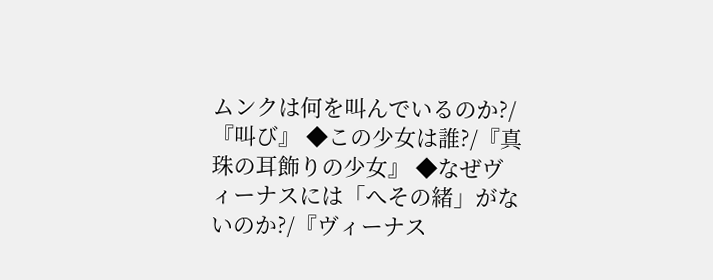ムンクは何を叫んでいるのか?/『叫び』 ◆この少女は誰?/『真珠の耳飾りの少女』 ◆なぜヴィーナスには「へその緒」がないのか?/『ヴィーナス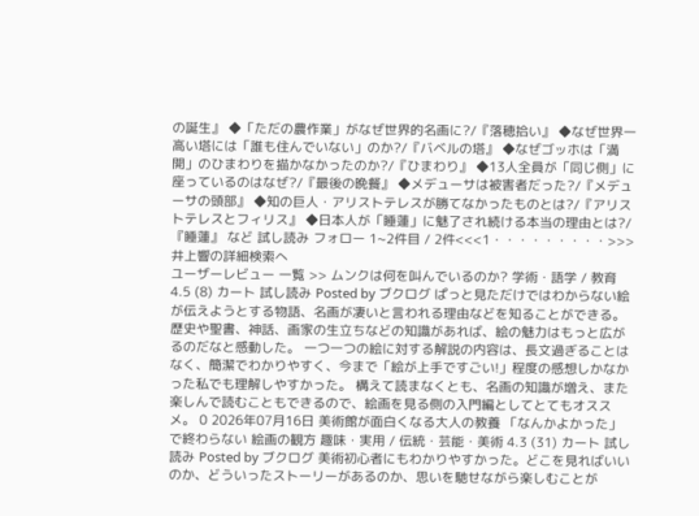の誕生』 ◆「ただの農作業」がなぜ世界的名画に?/『落穂拾い』 ◆なぜ世界一高い塔には「誰も住んでいない」のか?/『バベルの塔』 ◆なぜゴッホは「満開」のひまわりを描かなかったのか?/『ひまわり』 ◆13人全員が「同じ側」に座っているのはなぜ?/『最後の晩餐』 ◆メデューサは被害者だった?/『メデューサの頭部』 ◆知の巨人・アリストテレスが勝てなかったものとは?/『アリストテレスとフィリス』 ◆日本人が「睡蓮」に魅了され続ける本当の理由とは?/『睡蓮』 など 試し読み フォロー 1~2件目 / 2件<<<1・・・・・・・・・>>> 井上響の詳細検索へ
ユーザーレビュー 一覧 >> ムンクは何を叫んでいるのか? 学術・語学 / 教育 4.5 (8) カート 試し読み Posted by ブクログ ぱっと見ただけではわからない絵が伝えようとする物語、名画が凄いと言われる理由などを知ることができる。 歴史や聖書、神話、画家の生立ちなどの知識があれば、絵の魅力はもっと広がるのだなと感動した。 一つ一つの絵に対する解説の内容は、長文過ぎることはなく、簡潔でわかりやすく、今まで「絵が上手ですごい!」程度の感想しかなかった私でも理解しやすかった。 構えて読まなくとも、名画の知識が増え、また楽しんで読むこともできるので、絵画を見る側の入門編としてとてもオススメ。 0 2026年07月16日 美術館が面白くなる大人の教養 「なんかよかった」で終わらない 絵画の観方 趣味・実用 / 伝統・芸能・美術 4.3 (31) カート 試し読み Posted by ブクログ 美術初心者にもわかりやすかった。どこを見ればいいのか、どういったストーリーがあるのか、思いを馳せながら楽しむことが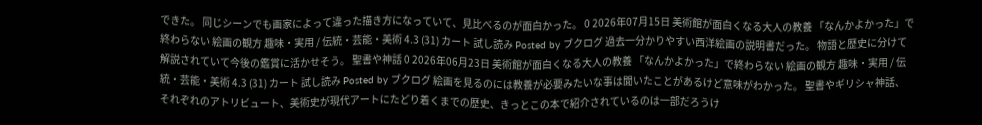できた。 同じシーンでも画家によって違った描き方になっていて、見比べるのが面白かった。 0 2026年07月15日 美術館が面白くなる大人の教養 「なんかよかった」で終わらない 絵画の観方 趣味・実用 / 伝統・芸能・美術 4.3 (31) カート 試し読み Posted by ブクログ 過去一分かりやすい西洋絵画の説明書だった。 物語と歴史に分けて解説されていて今後の鑑賞に活かせそう。 聖書や神話 0 2026年06月23日 美術館が面白くなる大人の教養 「なんかよかった」で終わらない 絵画の観方 趣味・実用 / 伝統・芸能・美術 4.3 (31) カート 試し読み Posted by ブクログ 絵画を見るのには教養が必要みたいな事は聞いたことがあるけど意味がわかった。 聖書やギリシャ神話、それぞれのアトリビュート、美術史が現代アートにたどり着くまでの歴史、きっとこの本で紹介されているのは一部だろうけ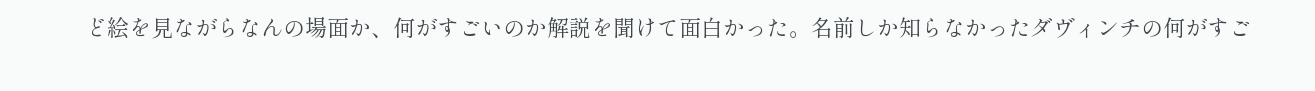ど絵を見ながらなんの場面か、何がすごいのか解説を聞けて面白かった。名前しか知らなかったダヴィンチの何がすご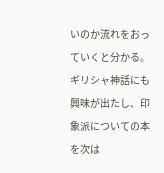いのか流れをおっていくと分かる。 ギリシャ神話にも興味が出たし、印象派についての本を次は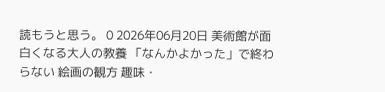読もうと思う。 0 2026年06月20日 美術館が面白くなる大人の教養 「なんかよかった」で終わらない 絵画の観方 趣味・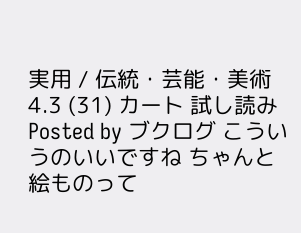実用 / 伝統・芸能・美術 4.3 (31) カート 試し読み Posted by ブクログ こういうのいいですね ちゃんと絵ものって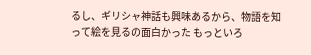るし、ギリシャ神話も興味あるから、物語を知って絵を見るの面白かった もっといろ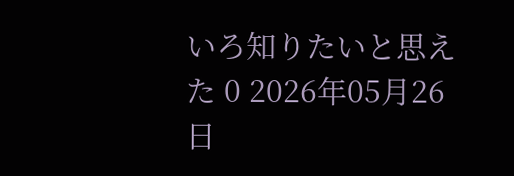いろ知りたいと思えた 0 2026年05月26日